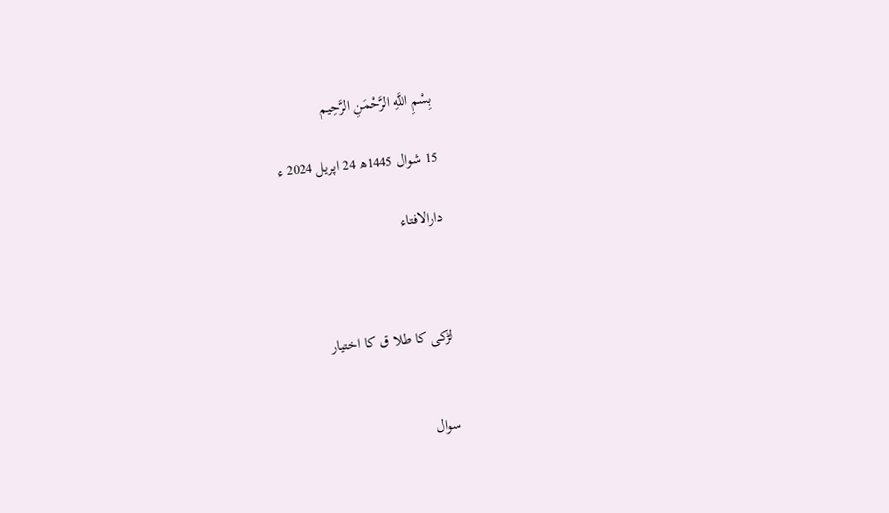بِسْمِ اللَّهِ الرَّحْمَنِ الرَّحِيم

15 شوال 1445ھ 24 اپریل 2024 ء

دارالافتاء



لڑکی کا طلا ق کا اختیار


سوال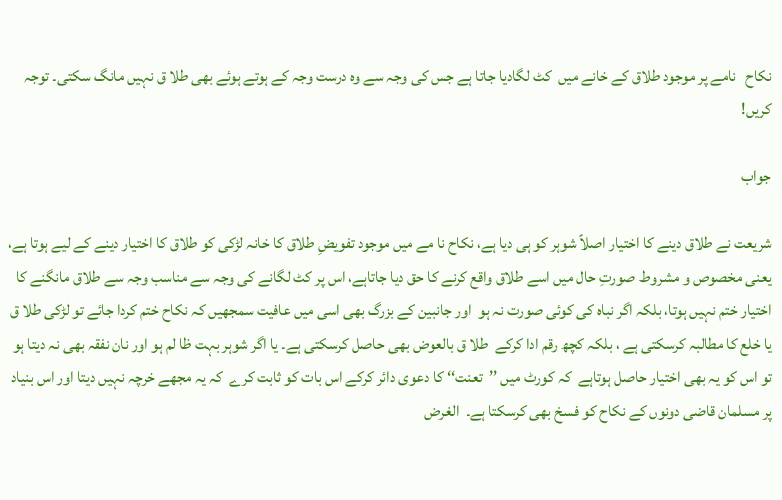نکاح   نامے پر موجود طلاق کے خانے میں  کٹ لگادیا جاتا ہے جس کی وجہ سے وہ درست وجہ کے ہوتے ہوئے بھی طلا ق نہیں مانگ سکتی۔ توجہ کریں!

جواب

شریعت نے طلاق دینے کا اختیار اصلاً شوہر کو ہی دیا ہے، نکاح نا مے میں موجود تفویضِ طلاق کا خانہ لڑکی کو طلاق کا اختیار دینے کے لیے ہوتا ہے، یعنی مخصوص و مشروط صورتِ حال میں اسے طلاق واقع کرنے کا حق دیا جاتاہے، اس پر کٹ لگانے کی وجہ سے مناسب وجہ سے طلاق مانگنے کا اختیار ختم نہیں ہوتا، بلکہ اگر نباہ کی کوئی صورت نہ ہو  اور جانبین کے بزرگ بھی اسی میں عافیت سمجھیں کہ نکاح ختم کردا جائے تو لڑکی طلا ق یا خلع کا مطالبہ کرسکتی ہے ، بلکہ کچھ رقم ادا کرکے  طلا ق بالعوض بھی حاصل کرسکتی ہے۔ یا اگر شوہر بہت ظا لم ہو اور نان نفقہ بھی نہ دیتا ہو تو اس کو یہ بھی اختیار حاصل ہوتاہے  کہ کورٹ میں ’’تعنت‘‘ کا دعوی دائر کرکے اس بات کو ثابت کرے  کہ یہ مجھے خرچہ نہیں دیتا اور اس بنیاد پر مسلمان قاضی دونوں کے نکاح کو فسخ بھی کرسکتا ہے۔  الغرض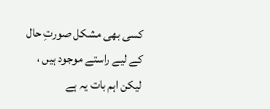کسی بھی مشکل صورتِ حال کے لیے راستے موجود ہیں ، لیکن اہم بات یہ ہے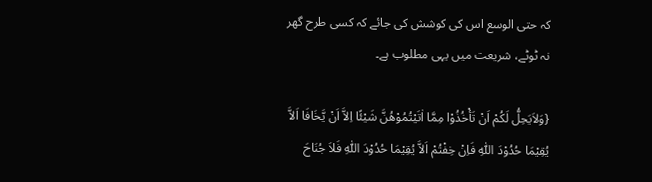کہ حتی الوسع اس کی کوشش کی جائے کہ کسی طرح گھر نہ ٹوٹے، شریعت میں یہی مطلوب ہے۔

{وَلاَیَحِلُّ لَکُمْ اَنْ تَأْخُذُوْا مِمَّا اٰتَیْتُمُوْهُنَّ شَیْئًا اِلاَّ اَنْ یَّخَافَا اَلاَّ یُقِیْمَا حُدُوْدَ اللّٰهِ فَاِنْ خِفْتُمْ اَلاَّ یُقِیْمَا حُدُوْدَ اللّٰهِ فَلاَ جُنَاحَ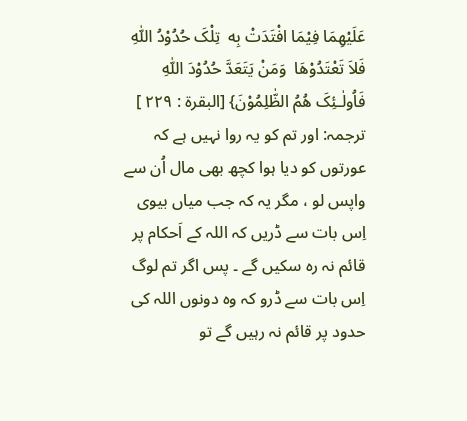عَلَیْهِمَا فِیْمَا افْتَدَتْ بِه  تِلْکَ حُدُوْدُ اللّٰهِ فَلاَ تَعْتَدُوْهَا  وَمَنْ یَتَعَدَّ حُدُوْدَ اللّٰهِ فَاُولٰـئِکَ هُمُ الظّٰلِمُوْنَ} [البقرة : ۲۲۹ ]
ترجمہ: اور تم کو یہ روا نہیں ہے کہ عورتوں کو دیا ہوا کچھ بھی مال اُن سے واپس لو ، مگر یہ کہ جب میاں بیوی اِس بات سے ڈریں کہ اللہ کے اَحکام پر قائم نہ رہ سکیں گے ۔ پس اگر تم لوگ اِس بات سے ڈرو کہ وہ دونوں اللہ کی حدود پر قائم نہ رہیں گے تو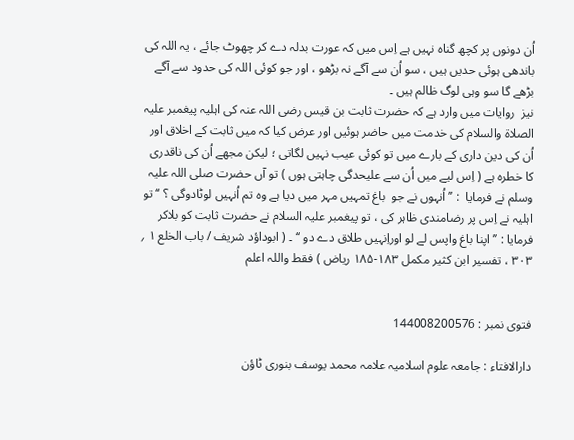اُن دونوں پر کچھ گناہ نہیں ہے اِس میں کہ عورت بدلہ دے کر چھوٹ جائے ، یہ اللہ کی باندھی ہوئی حدیں ہیں ، سو اُن سے آگے نہ بڑھو ، اور جو کوئی اللہ کی حدود سے آگے بڑھے گا سو وہی لوگ ظالم ہیں ۔
نیز  روایات میں وارد ہے کہ حضرت ثابت بن قیس رضی اللہ عنہ کی اہلیہ پیغمبر علیہ الصلاۃ والسلام کی خدمت میں حاضر ہوئیں اور عرض کیا کہ میں ثابت کے اخلاق اور اُن کی دین داری کے بارے میں تو کوئی عیب نہیں لگاتی ؛ لیکن مجھے اُن کی ناقدری کا خطرہ ہے ( اِس لیے میں اُن سے علیحدگی چاہتی ہوں ) تو آں حضرت صلی اللہ علیہ وسلم نے فرمایا  : ’’ اُنہوں نے جو  باغ تمہیں مہر میں دیا ہے وہ تم اُنہیں لوٹادوگی ؟ ‘‘ تو اہلیہ نے اِس پر رضامندی ظاہر کی ، تو پیغمبر علیہ السلام نے حضرت ثابت کو بلاکر فرمایا : ’’ اپنا باغ واپس لے لو اوراِنہیں طلاق دے دو ‘‘ ۔ ( ابوداؤد شریف / باب الخلع ۱ ؍ ۳۰۳ ، تفسیر ابن کثیر مکمل ۱۸۳-۱۸۵ ریاض ) فقط واللہ اعلم


فتوی نمبر : 144008200576

دارالافتاء : جامعہ علوم اسلامیہ علامہ محمد یوسف بنوری ٹاؤن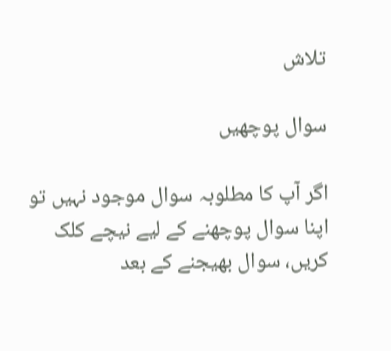تلاش

سوال پوچھیں

اگر آپ کا مطلوبہ سوال موجود نہیں تو اپنا سوال پوچھنے کے لیے نیچے کلک کریں، سوال بھیجنے کے بعد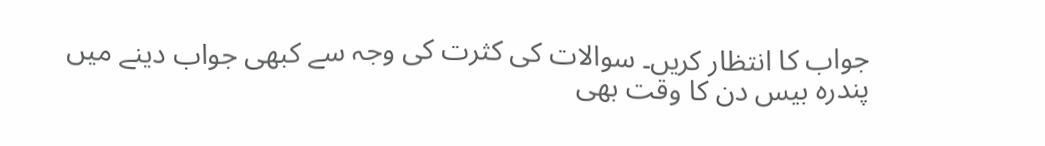جواب کا انتظار کریں۔ سوالات کی کثرت کی وجہ سے کبھی جواب دینے میں پندرہ بیس دن کا وقت بھی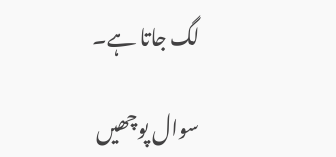لگ جاتا ہے۔

سوال پوچھیں